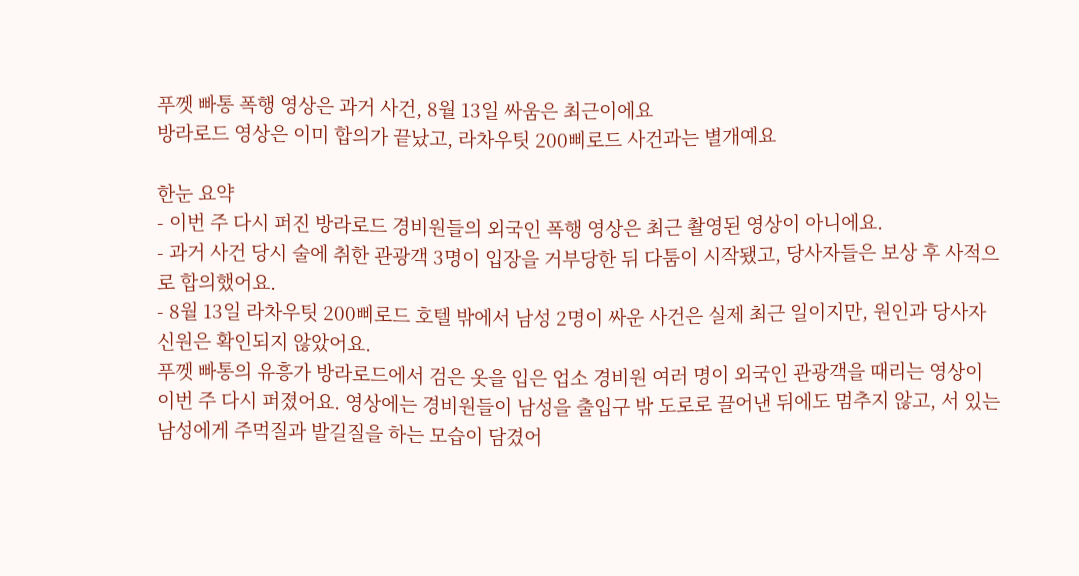푸껫 빠통 폭행 영상은 과거 사건, 8월 13일 싸움은 최근이에요
방라로드 영상은 이미 합의가 끝났고, 라차우팃 200삐로드 사건과는 별개예요

한눈 요약
- 이번 주 다시 퍼진 방라로드 경비원들의 외국인 폭행 영상은 최근 촬영된 영상이 아니에요.
- 과거 사건 당시 술에 취한 관광객 3명이 입장을 거부당한 뒤 다툼이 시작됐고, 당사자들은 보상 후 사적으로 합의했어요.
- 8월 13일 라차우팃 200삐로드 호텔 밖에서 남성 2명이 싸운 사건은 실제 최근 일이지만, 원인과 당사자 신원은 확인되지 않았어요.
푸껫 빠통의 유흥가 방라로드에서 검은 옷을 입은 업소 경비원 여러 명이 외국인 관광객을 때리는 영상이 이번 주 다시 퍼졌어요. 영상에는 경비원들이 남성을 출입구 밖 도로로 끌어낸 뒤에도 멈추지 않고, 서 있는 남성에게 주먹질과 발길질을 하는 모습이 담겼어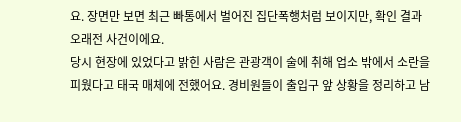요. 장면만 보면 최근 빠통에서 벌어진 집단폭행처럼 보이지만, 확인 결과 오래전 사건이에요.
당시 현장에 있었다고 밝힌 사람은 관광객이 술에 취해 업소 밖에서 소란을 피웠다고 태국 매체에 전했어요. 경비원들이 출입구 앞 상황을 정리하고 남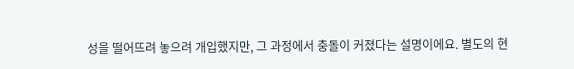성을 떨어뜨려 놓으려 개입했지만, 그 과정에서 충돌이 커졌다는 설명이에요. 별도의 현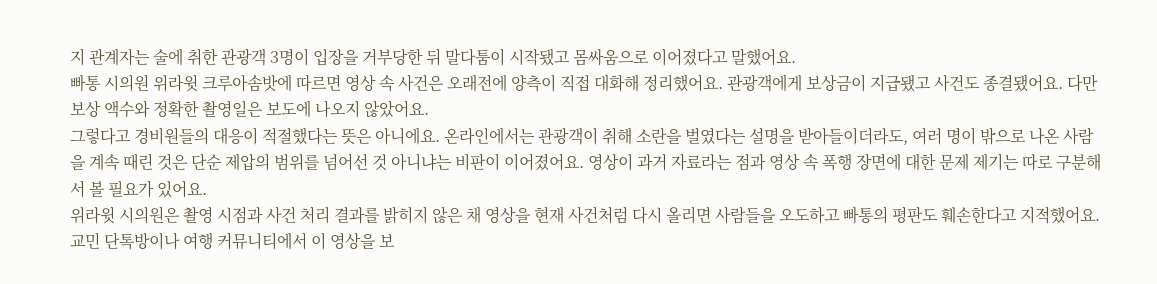지 관계자는 술에 취한 관광객 3명이 입장을 거부당한 뒤 말다툼이 시작됐고 몸싸움으로 이어졌다고 말했어요.
빠통 시의원 위라윗 크루아솜밧에 따르면 영상 속 사건은 오래전에 양측이 직접 대화해 정리했어요. 관광객에게 보상금이 지급됐고 사건도 종결됐어요. 다만 보상 액수와 정확한 촬영일은 보도에 나오지 않았어요.
그렇다고 경비원들의 대응이 적절했다는 뜻은 아니에요. 온라인에서는 관광객이 취해 소란을 벌였다는 설명을 받아들이더라도, 여러 명이 밖으로 나온 사람을 계속 때린 것은 단순 제압의 범위를 넘어선 것 아니냐는 비판이 이어졌어요. 영상이 과거 자료라는 점과 영상 속 폭행 장면에 대한 문제 제기는 따로 구분해서 볼 필요가 있어요.
위라윗 시의원은 촬영 시점과 사건 처리 결과를 밝히지 않은 채 영상을 현재 사건처럼 다시 올리면 사람들을 오도하고 빠통의 평판도 훼손한다고 지적했어요. 교민 단톡방이나 여행 커뮤니티에서 이 영상을 보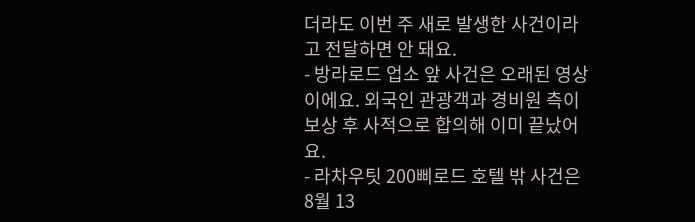더라도 이번 주 새로 발생한 사건이라고 전달하면 안 돼요.
- 방라로드 업소 앞 사건은 오래된 영상이에요. 외국인 관광객과 경비원 측이 보상 후 사적으로 합의해 이미 끝났어요.
- 라차우팃 200삐로드 호텔 밖 사건은 8월 13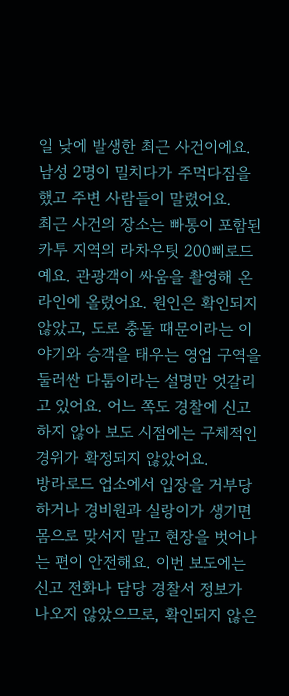일 낮에 발생한 최근 사건이에요. 남성 2명이 밀치다가 주먹다짐을 했고 주변 사람들이 말렸어요.
최근 사건의 장소는 빠통이 포함된 카투 지역의 라차우팃 200삐로드예요. 관광객이 싸움을 촬영해 온라인에 올렸어요. 원인은 확인되지 않았고, 도로 충돌 때문이라는 이야기와 승객을 태우는 영업 구역을 둘러싼 다툼이라는 설명만 엇갈리고 있어요. 어느 쪽도 경찰에 신고하지 않아 보도 시점에는 구체적인 경위가 확정되지 않았어요.
방라로드 업소에서 입장을 거부당하거나 경비원과 실랑이가 생기면 몸으로 맞서지 말고 현장을 벗어나는 편이 안전해요. 이번 보도에는 신고 전화나 담당 경찰서 정보가 나오지 않았으므로, 확인되지 않은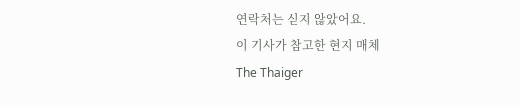연락처는 싣지 않았어요.
이 기사가 참고한 현지 매체
The Thaiger